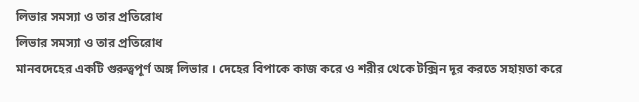লিভার সমস্যা ও তার প্রতিরোধ
লিভার সমস্যা ও তার প্রতিরোধ
মানবদেহের একটি গুরুত্বপূর্ণ অঙ্গ লিভার । দেহের বিপাকে কাজ করে ও শরীর থেকে টক্সিন দূর করতে সহায়তা করে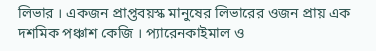লিভার । একজন প্রাপ্তবয়স্ক মানুষের লিভারের ওজন প্রায় এক দশমিক পঞ্চাশ কেজি । প্যারেনকাইমাল ও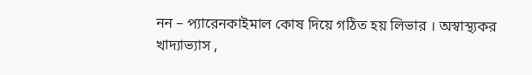নন – প্যারেনকাইমাল কোষ দিয়ে গঠিত হয় লিভার । অস্বাস্থ্যকর খাদ্যাভ্যাস ,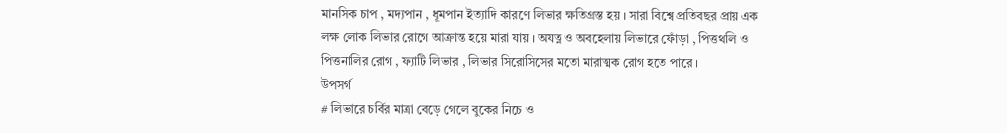মানসিক চাপ , মদ্যপান , ধূমপান ইত্যাদি কারণে লিভার ক্ষতিগ্রস্ত হয় । সারা বিশ্বে প্রতিবছর প্রায় এক লক্ষ লোক লিভার রোগে আক্রান্ত হয়ে মারা যায় । অযত্ন ও অবহেলায় লিভারে ফোঁড়া , পিত্তথলি ও পিত্তনালির রোগ , ফ্যাটি লিভার , লিভার সিরোসিসের মতো মারাত্মক রোগ হতে পারে ।
উপসর্গ
# লিভারে চর্বির মাত্রা বেড়ে গেলে বুকের নিচে ও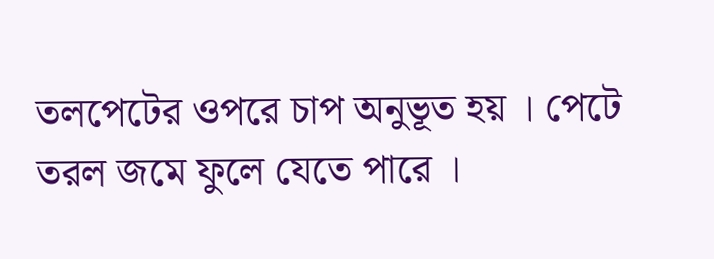তলপেটের ওপরে চাপ অনুভূত হয় । পেটে তরল জমে ফুলে যেতে পারে ।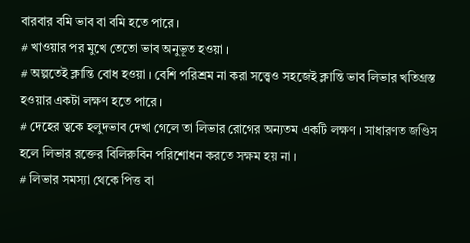বারবার বমি ভাব বা বমি হতে পারে ।
# খাওয়ার পর মুখে তেতো ভাব অনুভূত হওয়া ।
# অল্পতেই ক্লান্তি বোধ হওয়া । বেশি পরিশ্রম না করা সত্ত্বেও সহজেই ক্লান্তি ভাব লিভার খতিগ্রস্ত হওয়ার একটা লক্ষণ হতে পারে ।
# দেহের ত্বকে হলুদভাব দেখা গেলে তা লিভার রোগের অন্যতম একটি লক্ষণ । সাধারণত জণ্ডিস হলে লিভার রক্তের বিলিরুবিন পরিশোধন করতে সক্ষম হয় না ।
# লিভার সমস্যা থেকে পিত্ত বা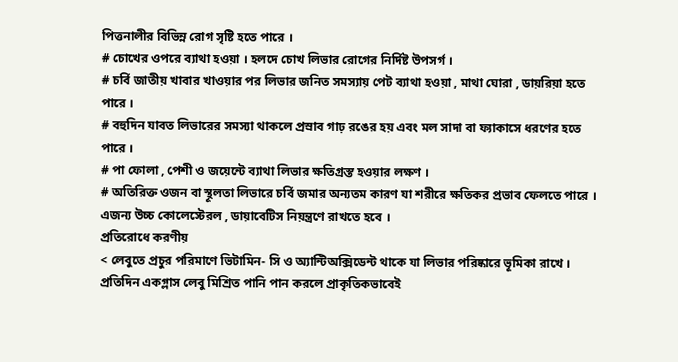পিত্তনালীর বিভিন্ন রোগ সৃষ্টি হতে পারে ।
# চোখের ওপরে ব্যাথা হওয়া । হলদে চোখ লিভার রোগের নির্দিষ্ট উপসর্গ ।
# চর্বি জাতীয় খাবার খাওয়ার পর লিভার জনিত সমস্যায় পেট ব্যাথা হওয়া , মাথা ঘোরা , ডায়রিয়া হতে পারে ।
# বহুদিন যাবত লিভারের সমস্যা থাকলে প্রস্রাব গাঢ় রঙের হয় এবং মল সাদা বা ফ্যাকাসে ধরণের হতে পারে ।
# পা ফোলা , পেশী ও জয়েন্টে ব্যাথা লিভার ক্ষতিগ্রস্ত হওয়ার লক্ষণ ।
# অতিরিক্ত ওজন বা স্থূলতা লিভারে চর্বি জমার অন্যতম কারণ যা শরীরে ক্ষতিকর প্রভাব ফেলতে পারে । এজন্য উচ্চ কোলেস্টেরল , ডায়াবেটিস নিয়ন্ত্রণে রাখতে হবে ।
প্রতিরোধে করণীয়
< লেবুতে প্রচুর পরিমাণে ভিটামিন- সি ও অ্যান্টিঅক্সিডেন্ট থাকে যা লিভার পরিষ্কারে ভূমিকা রাখে । প্রতিদিন একগ্লাস লেবু মিশ্রিত পানি পান করলে প্রাকৃতিকভাবেই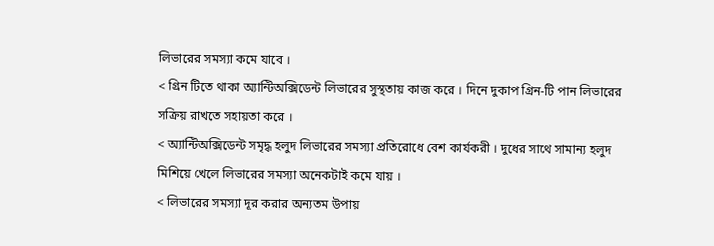লিভারের সমস্যা কমে যাবে ।
< গ্রিন টিতে থাকা অ্যান্টিঅক্সিডেন্ট লিভারের সুস্থতায় কাজ করে । দিনে দুকাপ গ্রিন-টি পান লিভারের সক্রিয় রাখতে সহায়তা করে ।
< অ্যান্টিঅক্সিডেন্ট সমৃদ্ধ হলুদ লিভারের সমস্যা প্রতিরোধে বেশ কার্যকরী । দুধের সাথে সামান্য হলুদ মিশিয়ে খেলে লিভারের সমস্যা অনেকটাই কমে যায় ।
< লিভারের সমস্যা দূর করার অন্যতম উপায়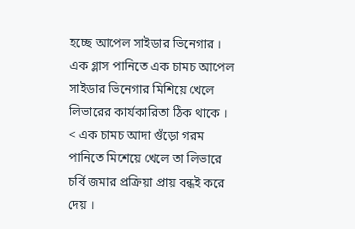হচ্ছে আপেল সাইডার ভিনেগার । এক গ্লাস পানিতে এক চামচ আপেল সাইডার ভিনেগার মিশিয়ে খেলে লিভারের কার্যকারিতা ঠিক থাকে ।
< এক চামচ আদা গুঁড়ো গরম পানিতে মিশেয়ে খেলে তা লিভারে চর্বি জমার প্রক্রিয়া প্রায় বন্ধই করে দেয় ।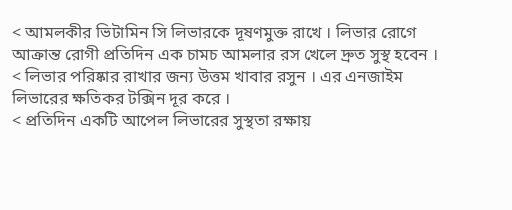< আমলকীর ভিটামিন সি লিভারকে দূষণমুক্ত রাখে । লিভার রোগে আক্রান্ত রোগী প্রতিদিন এক চামচ আমলার রস খেলে দ্রুত সুস্থ হবেন ।
< লিভার পরিষ্কার রাখার জন্য উত্তম খাবার রসুন । এর এনজাইম লিভারের ক্ষতিকর টক্সিন দূর করে ।
< প্রতিদিন একটি আপেল লিভারের সুস্থতা রক্ষায়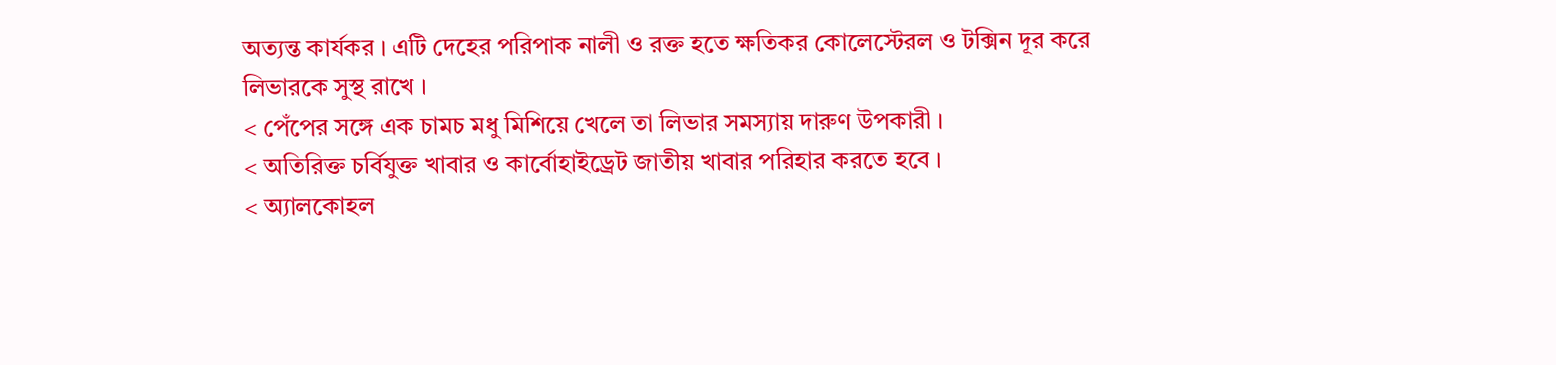অত্যন্ত কার্যকর । এটি দেহের পরিপাক নালী ও রক্ত হতে ক্ষতিকর কোলেস্টেরল ও টক্সিন দূর করে লিভারকে সুস্থ রাখে ।
< পেঁপের সঙ্গে এক চামচ মধু মিশিয়ে খেলে তা লিভার সমস্যায় দারুণ উপকারী ।
< অতিরিক্ত চর্বিযুক্ত খাবার ও কার্বোহাইড্রেট জাতীয় খাবার পরিহার করতে হবে ।
< অ্যালকোহল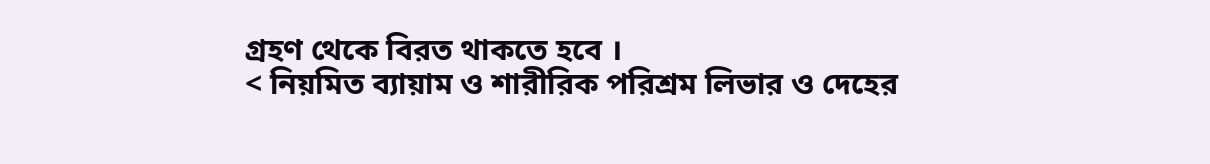গ্রহণ থেকে বিরত থাকতে হবে ।
< নিয়মিত ব্যায়াম ও শারীরিক পরিশ্রম লিভার ও দেহের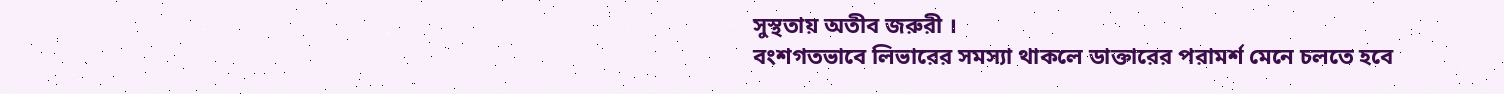সুস্থতায় অতীব জরুরী ।
বংশগতভাবে লিভারের সমস্যা থাকলে ডাক্তারের পরামর্শ মেনে চলতে হবে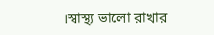।স্বাস্থ্য ভালো রাখার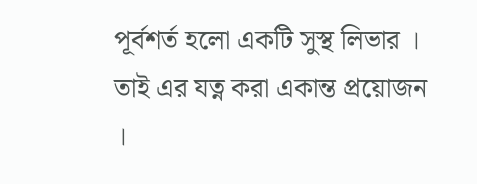পূর্বশর্ত হলো একটি সুস্থ লিভার । তাই এর যত্ন করা একান্ত প্রয়োজন ।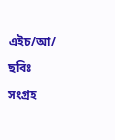এইচ/আ/
ছবিঃ সংগ্রহ